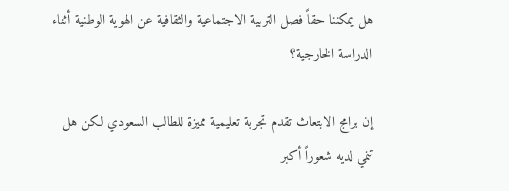هل يمكننا حقاً فصل التربية الاجتماعية والثقافية عن الهوية الوطنية أثناء الدراسة الخارجية؟

إن برامج الابتعاث تقدم تجربة تعليمية مميزة للطالب السعودي لكن هل تنمي لديه شعوراً أكبر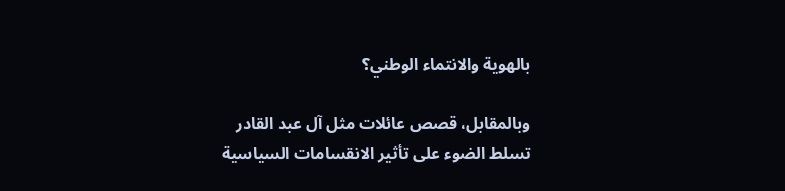بالهوية والانتماء الوطني؟

وبالمقابل، قصص عائلات مثل آل عبد القادر تسلط الضوء على تأثير الانقسامات السياسية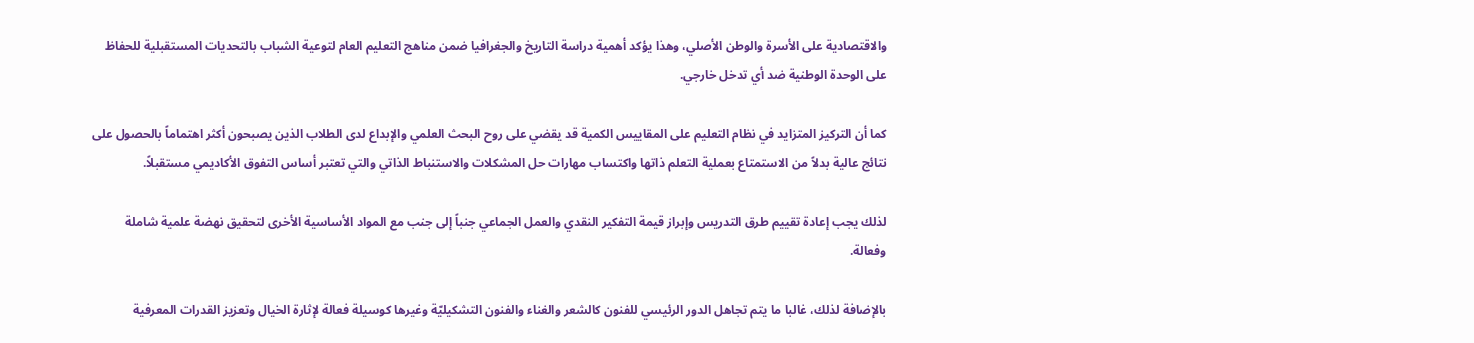والاقتصادية على الأسرة والوطن الأصلي، وهذا يؤكد أهمية دراسة التاريخ والجغرافيا ضمن مناهج التعليم العام لتوعية الشباب بالتحديات المستقبلية للحفاظ على الوحدة الوطنية ضد أي تدخل خارجي.

كما أن التركيز المتزايد في نظام التعليم على المقاييس الكمية قد يقضي على روح البحث العلمي والإبداع لدى الطلاب الذين يصبحون أكثر اهتماماً بالحصول على نتائج عالية بدلاً من الاستمتاع بعملية التعلم ذاتها واكتساب مهارات حل المشكلات والاستنباط الذاتي والتي تعتبر أساس التفوق الأكاديمي مستقبلاً.

لذلك يجب إعادة تقييم طرق التدريس وإبراز قيمة التفكير النقدي والعمل الجماعي جنباً إلى جنب مع المواد الأساسية الأخرى لتحقيق نهضة علمية شاملة وفعالة.

بالإضافة لذلك، غالبا ما يتم تجاهل الدور الرئيسي للفنون كالشعر والغناء والفنون التشكيليّة وغيرها كوسيلة فعالة لإثارة الخيال وتعزيز القدرات المعرفية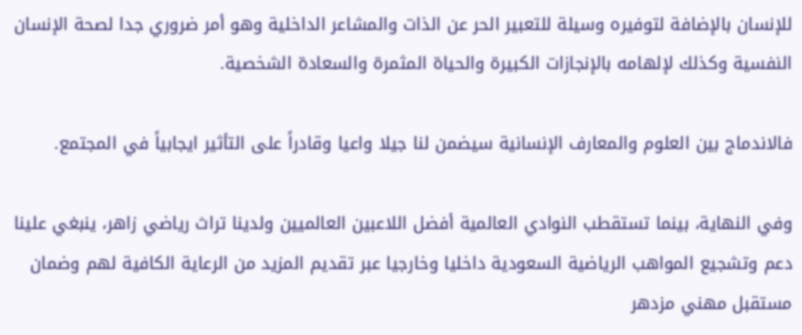للإنسان بالإضافة لتوفيره وسيلة للتعبير الحر عن الذات والمشاعر الداخلية وهو أمر ضروري جدا لصحة الإنسان النفسية وكذلك لإلهامه بالإنجازات الكبيرة والحياة المثمرة والسعادة الشخصية.

فالاندماج بين العلوم والمعارف الإنسانية سيضمن لنا جيلا واعيا وقادراً على التأثير ايجابياً في المجتمع.

وفي النهاية، بينما تستقطب النوادي العالمية أفضل اللاعبين العالميين ولدينا تراث رياضي زاهر، ينبغي علينا دعم وتشجيع المواهب الرياضية السعودية داخليا وخارجيا عبر تقديم المزيد من الرعاية الكافية لهم وضمان مستقبل مهني مزدهر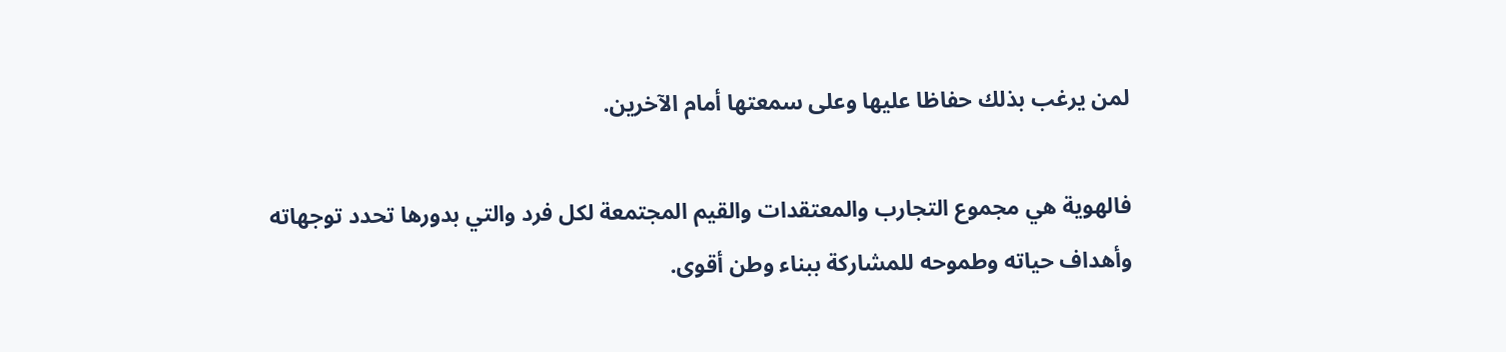لمن يرغب بذلك حفاظا عليها وعلى سمعتها أمام الآخرين.

فالهوية هي مجموع التجارب والمعتقدات والقيم المجتمعة لكل فرد والتي بدورها تحدد توجهاته وأهداف حياته وطموحه للمشاركة ببناء وطن أقوى.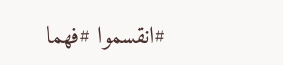#انقسموا #فهما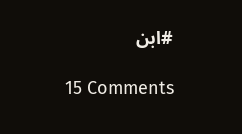#ابن

15 Comments